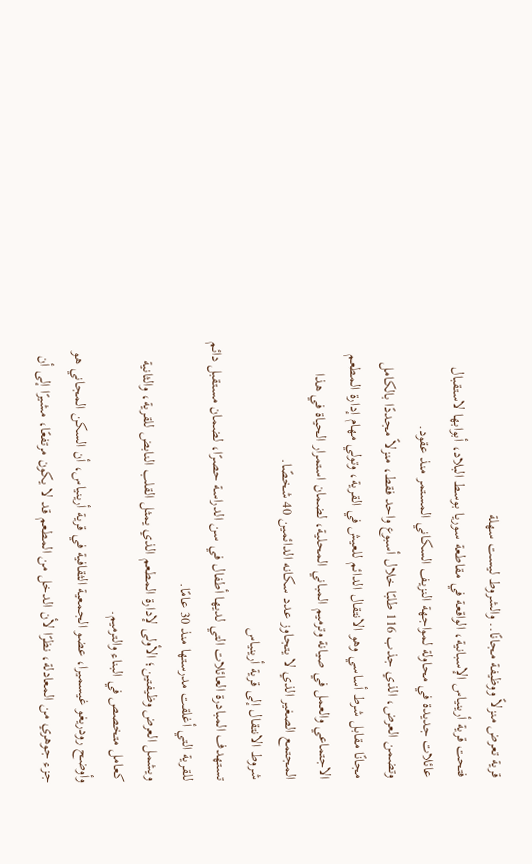قرية تعرض منزلاً ووظيفة مجانًا.. والشروط ليست سهلة
فتحت قرية أرينياس الإسبانية، الواقعة في مقاطعة سوريا بوسط البلاد، أبوابها لاستقبال عائلات جديدة في محاولة لمواجهة النزيف السكاني المستمر منذ عقود.
وتضمن العرض، الذي جذب 116 طلبًا خلال أسبوع واحد فقط، منزلاً مجددًا بالكامل مجانًا مقابل شرط أساسي وهو الانتقال الدائم للعيش في القرية، وتولي مهام إدارة المطعم الاجتماعي والعمل في صيانة وترميم المباني المحلية، لضمان استمرار الحياة في هذا المجتمع الصغير الذي لا يتجاوز عدد سكانه الدائمين 40 شخصًا.
شروط الانتقال إلى قرية أرينياس
تستهدف المبادرة العائلات التي لديها أطفال في سن الدراسة حصرًا، لضمان مستقبل دائم للقرية التي أغلقت مدرستها منذ 30 عامًا.
ويشمل العرض وظيفتين؛ الأولى لإدارة المطعم الذي يمثل القلب النابض للقرية، والثانية كعامل متخصص في البناء والترميم.
وأوضح رودريغو غيسميرا، عضو الجمعية الثقافية في قرية أرينياس، أن السكن المجاني هو جزء جوهري من المعادلة، نظرًا لأن الدخل من المطعم قد لا يكون مرتفعًا، مشيرًا إلى أن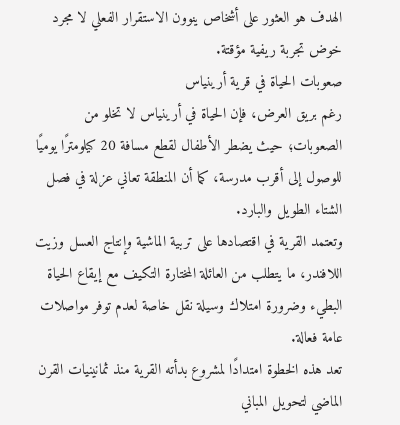الهدف هو العثور على أشخاص ينوون الاستقرار الفعلي لا مجرد خوض تجربة ريفية مؤقتة.
صعوبات الحياة في قرية أرينياس
رغم بريق العرض، فإن الحياة في أرينياس لا تخلو من الصعوبات؛ حيث يضطر الأطفال لقطع مسافة 20 كيلومترًا يوميًا للوصول إلى أقرب مدرسة، كما أن المنطقة تعاني عزلة في فصل الشتاء الطويل والبارد.
وتعتمد القرية في اقتصادها على تربية الماشية وإنتاج العسل وزيت اللافندر، ما يتطلب من العائلة المختارة التكيف مع إيقاع الحياة البطيء وضرورة امتلاك وسيلة نقل خاصة لعدم توفر مواصلات عامة فعالة.
تعد هذه الخطوة امتدادًا لمشروع بدأته القرية منذ ثمانينيات القرن الماضي لتحويل المباني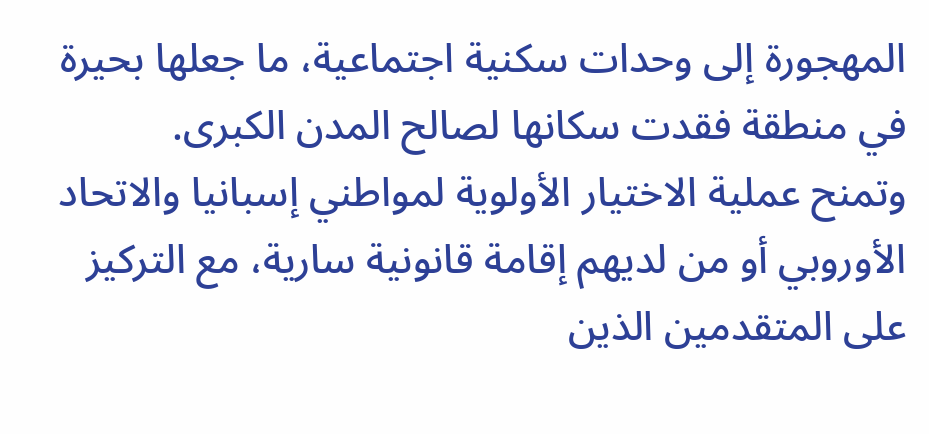المهجورة إلى وحدات سكنية اجتماعية، ما جعلها بحيرة في منطقة فقدت سكانها لصالح المدن الكبرى.
وتمنح عملية الاختيار الأولوية لمواطني إسبانيا والاتحاد الأوروبي أو من لديهم إقامة قانونية سارية، مع التركيز على المتقدمين الذين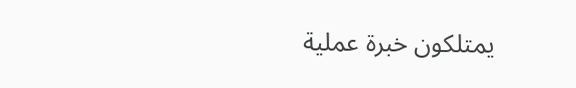يمتلكون خبرة عملية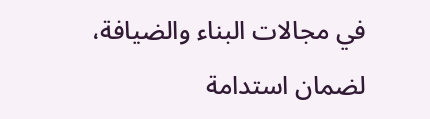في مجالات البناء والضيافة، لضمان استدامة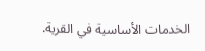الخدمات الأساسية في القرية.